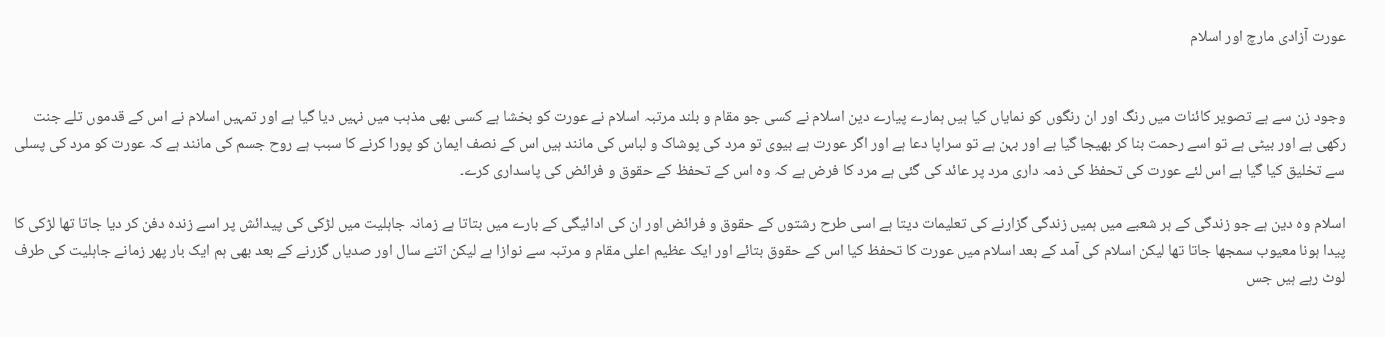عورت آزادی مارچ اور اسلام


وجود زن سے ہے تصویر کائنات میں رنگ اور ان رنگوں کو نمایاں کیا ہیں ہمارے پیارے دین اسلام نے کسی جو مقام و بلند مرتبہ اسلام نے عورت کو بخشا ہے کسی بھی مذہب میں نہیں دیا گیا ہے اور تمہیں اسلام نے اس کے قدموں تلے جنت رکھی ہے اور بیٹی ہے تو اسے رحمت بنا کر بھیجا گیا ہے اور بہن ہے تو سراپا دعا ہے اور اگر عورت ہے بیوی تو مرد کی پوشاک و لباس کی مانند ہیں اس کے نصف ایمان کو پورا کرنے کا سبب ہے روح جسم کی مانند ہے کہ عورت کو مرد کی پسلی سے تخلیق کیا گیا ہے اس لئے عورت کی تحفظ کی ذمہ داری مرد پر عائد کی گئی ہے مرد کا فرض ہے کہ وہ اس کے تحفظ کے حقوق و فرائض کی پاسداری کرے۔

اسلام وہ دین ہے جو زندگی کے ہر شعبے میں ہمیں زندگی گزارنے کی تعلیمات دیتا ہے اسی طرح رشتوں کے حقوق و فرائض اور ان کی ادائیگی کے بارے میں بتاتا ہے زمانہ جاہلیت میں لڑکی کی پیدائش پر اسے زندہ دفن کر دیا جاتا تھا لڑکی کا پیدا ہونا معیوب سمجھا جاتا تھا لیکن اسلام کی آمد کے بعد اسلام میں عورت کا تحفظ کیا اس کے حقوق بتائے اور ایک عظیم اعلی مقام و مرتبہ سے نوازا ہے لیکن اتنے سال اور صدیاں گزرنے کے بعد بھی ہم ایک بار پھر زمانے جاہلیت کی طرف لوٹ رہے ہیں جس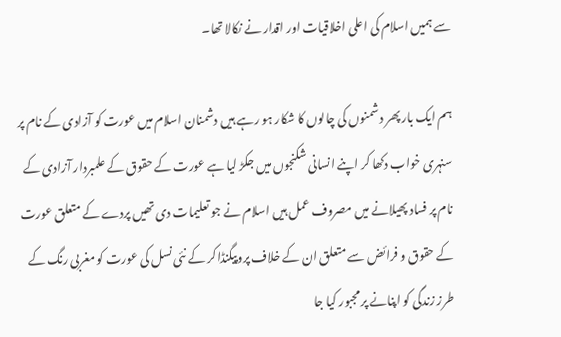سے ہمیں اسلام کی اعلی اخلاقیات اور اقدار نے نکالا تھا۔

ہم ایک بار پھر دشمنوں کی چالوں کا شکار ہو رہے ہیں دشمنان اسلام میں عورت کو آزادی کے نام پر سنہری خواب دکھا کر اپنے انسانی شکنجوں میں جکڑ لیا ہے عورت کے حقوق کے علمبردار آزادی کے نام پر فساد پھیلانے میں مصروف عمل ہیں اسلام نے جو تعلیمات دی تھیں پردے کے متعلق عورت کے حقوق و فرائض سے متعلق ان کے خلاف پروپیگنڈا کر کے نئی نسل کی عورت کو مغربی رنگ کے طرز زندگی کو اپنانے پر مجبور کیا جا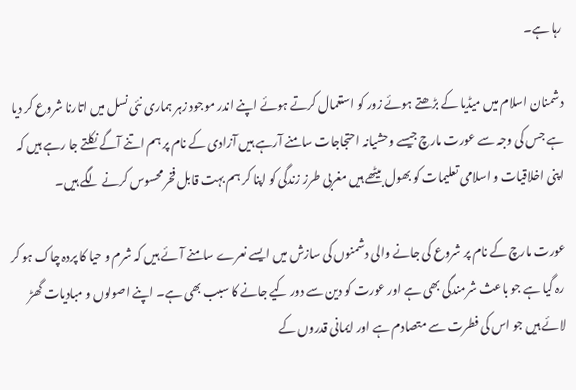رہا ہے۔

دشمنان اسلام میں میڈیا کے بڑھتے ہوئے زور کو استعمال کرتے ہوئے اپنے اندر موجود زہر ہماری نئی نسل میں اتارنا شروع کر دیا ہے جس کی وجہ سے عورت مارچ جیسے وحشیانہ احتجاجات سامنے آرہے ہیں آزادی کے نام پر ہم اتنے آگے نکلتے جا رہے ہیں کہ اپنی اخلاقیات و اسلامی تعلیمات کو بھول بیٹھے ہیں مغربی طرز زندگی کو اپنا کر ہم بہت قابل فخر محسوس کرنے لگے ہیں۔

عورت مارچ کے نام پر شروع کی جانے والی دشمنوں کی سازش میں ایسے نعرے سامنے آئے ہیں کہ شرم و حیا کا پردہ چاک ہو کر رہ گیا ہے جو باعث شرمندگی بھی ہے اور عورت کو دین سے دور کیے جانے کا سبب بھی ہے۔ اپنے اصولوں و مبادیات گھڑ لائے ہیں جو اس کی فطرت سے متصادم ہے اور ایمانی قدروں کے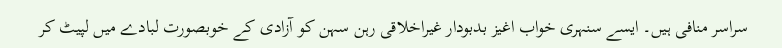سراسر منافی ہیں۔ ایسے سنہری خواب اغیز بدبودار غیراخلاقی رہن سہن کو آزادی کے خوبصورت لبادے میں لپیٹ کر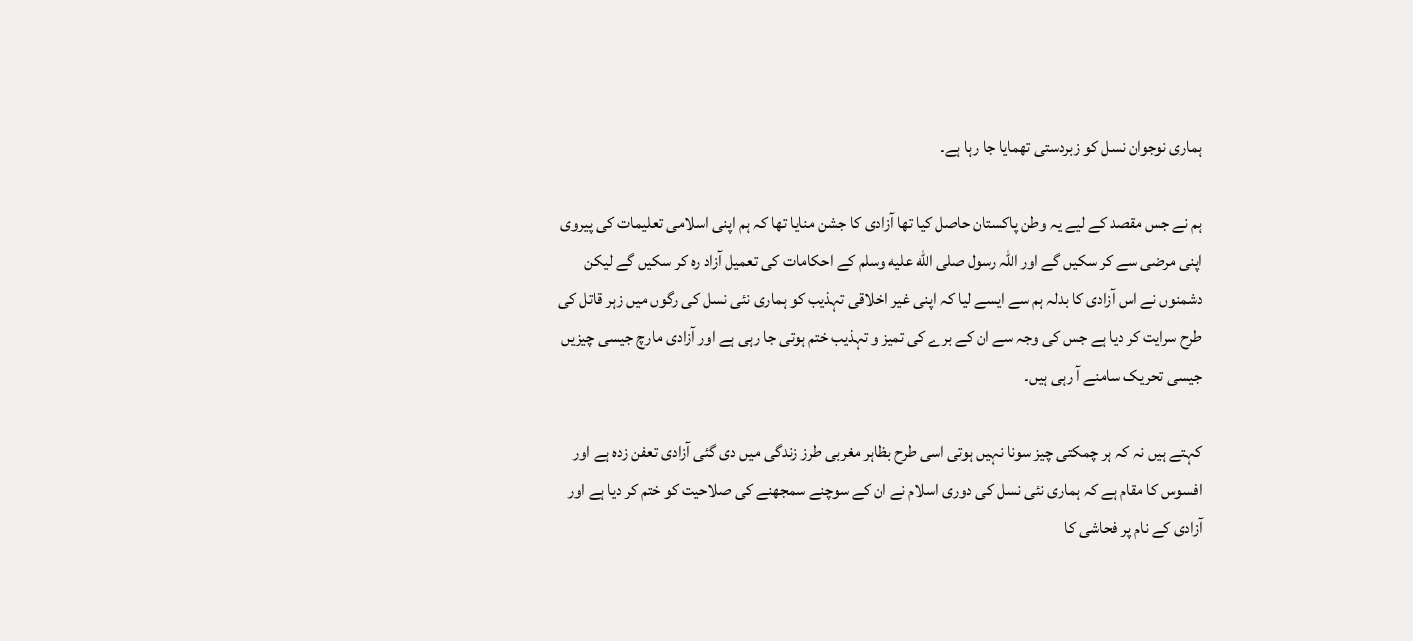ہماری نوجوان نسل کو زبردستی تھمایا جا رہا ہے۔

ہم نے جس مقصد کے لیے یہ وطن پاکستان حاصل کیا تھا آزادی کا جشن منایا تھا کہ ہم اپنی اسلامی تعلیمات کی پیروی اپنی مرضی سے کر سکیں گے اور اللہ رسول صلى الله عليه وسلم کے احکامات کی تعمیل آزاد رہ کر سکیں گے لیکن دشمنوں نے اس آزادی کا بدلہ ہم سے ایسے لیا کہ اپنی غیر اخلاقی تہذیب کو ہماری نئی نسل کی رگوں میں زہر قاتل کی طرح سرایت کر دیا ہے جس کی وجہ سے ان کے برے کی تمیز و تہذیب ختم ہوتی جا رہی ہے اور آزادی مارچ جیسی چیزیں جیسی تحریک سامنے آ رہی ہیں۔

کہتے ہیں نہ کہ ہر چمکتی چیز سونا نہیں ہوتی اسی طرح بظاہر مغربی طرز زندگی میں دی گئی آزادی تعفن زدہ ہے اور افسوس کا مقام ہے کہ ہماری نئی نسل کی دوری اسلام نے ان کے سوچنے سمجھنے کی صلاحیت کو ختم کر دیا ہے اور آزادی کے نام پر فحاشی کا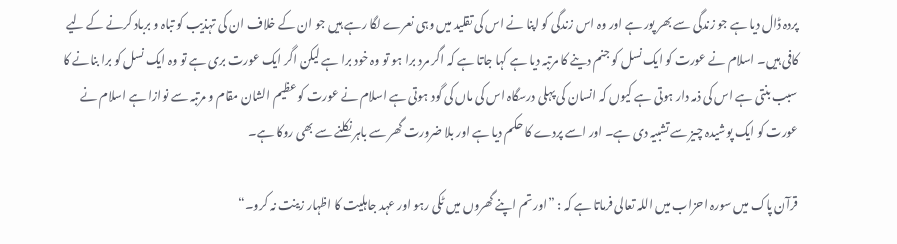پردہ ڈال دیا ہے جو زندگی سے بھر پور ہے اور وہ اس زندگی کو اپنا نے اس کی تقلید میں وہی نعرے لگا رہے ہیں جو ان کے خلاف ان کی تہذیب کو تباہ و برباد کرنے کے لیے کافی ہیں۔ اسلام نے عورت کو ایک نسل کو جنم دینے کا مرتبہ دیا ہے کہا جاتا ہے کہ اگر مرد برا ہو تو وہ خود برا ہے لیکن اگر ایک عورت بری ہے تو وہ ایک نسل کو برا بنانے کا سبب بنتی ہے اس کی ذمہ دار ہوتی ہے کیوں کہ انسان کی پہلی درسگاہ اس کی ماں کی گود ہوتی ہے اسلام نے عورت کو عظیم الشان مقام و مرتبہ سے نوازا ہے اسلام نے عورت کو ایک پوشیدہ چیز سے تشبیہ دی ہے۔ اور اسے پردے کا حکم دیا ہے اور بلا ضرورت گھر سے باہر نکلنے سے بھی روکا ہے۔

قرآن پاک میں سورہ احزاب میں اللہ تعالی فرماتا ہے کہ : ”اور تم اپنے گھروں میں ٹکی رہو اور عہد جاہلیت کا اظہار زینت نہ کرو۔“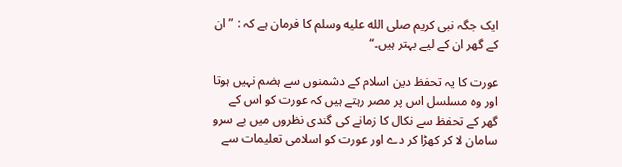ایک جگہ نبی کریم صلى الله عليه وسلم کا فرمان ہے کہ : ”ان کے گھر ان کے لیے بہتر ہیں۔“

عورت کا یہ تحفظ دین اسلام کے دشمنوں سے ہضم نہیں ہوتا اور وہ مسلسل اس پر مصر رہتے ہیں کہ عورت کو اس کے گھر کے تحفظ سے نکال کا زمانے کی گندی نظروں میں بے سرو سامان لا کر کھڑا کر دے اور عورت کو اسلامی تعلیمات سے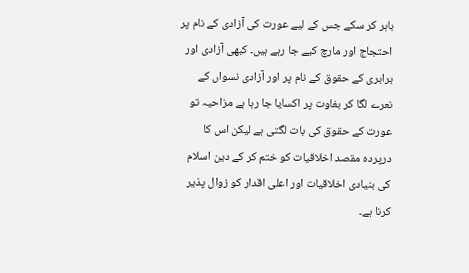باہر کر سکے جس کے لیے عورت کی آزادی کے نام پر احتجاج اور مارچ کیے جا رہے ہیں۔ کبھی آزادی اور برابری کے حقوق کے نام پر اور آزادی نسواں کے نعرے لگا کر بغاوت پر اکسایا جا رہا ہے مزاحیہ تو عورت کے حقوق کی بات لگتی ہے لیکن اس کا درپردہ مقصد اخلاقیات کو ختم کر کے دین اسلام کی بنیادی اخلاقیات اور اعلی اقدار کو زوال پذیر کرنا ہے۔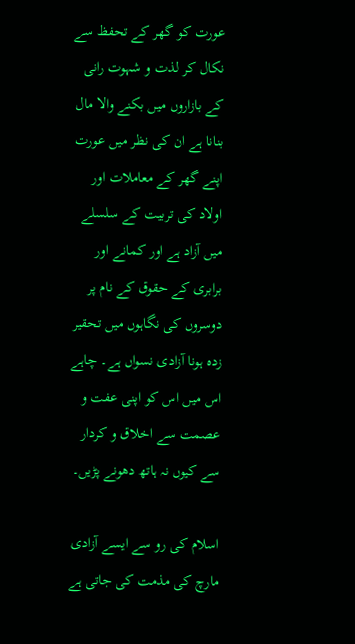عورت کو گھر کے تحفظ سے نکال کر لذت و شہوت رانی کے بازاروں میں بکنے والا مال بنانا ہے ان کی نظر میں عورت اپنے گھر کے معاملات اور اولاد کی تربیت کے سلسلے میں آزاد ہے اور کمانے اور برابری کے حقوق کے نام پر دوسروں کی نگاہوں میں تحقیر زدہ ہونا آزادی نسواں ہے۔ چاہے اس میں اس کو اپنی عفت و عصمت سے اخلاق و کردار سے کیوں نہ ہاتھ دھونے پڑیں۔

اسلام کی رو سے ایسے آزادی مارچ کی مذمت کی جاتی ہے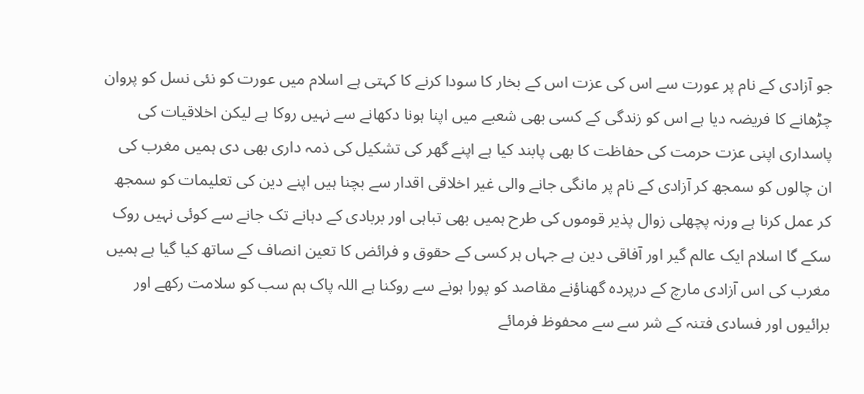جو آزادی کے نام پر عورت سے اس کی عزت اس کے بخار کا سودا کرنے کا کہتی ہے اسلام میں عورت کو نئی نسل کو پروان چڑھانے کا فریضہ دیا ہے اس کو زندگی کے کسی بھی شعبے میں اپنا ہونا دکھانے سے نہیں روکا ہے لیکن اخلاقیات کی پاسداری اپنی عزت حرمت کی حفاظت کا بھی پابند کیا ہے اپنے گھر کی تشکیل کی ذمہ داری بھی دی ہمیں مغرب کی ان چالوں کو سمجھ کر آزادی کے نام پر مانگی جانے والی غیر اخلاقی اقدار سے بچنا ہیں اپنے دین کی تعلیمات کو سمجھ کر عمل کرنا ہے ورنہ پچھلی زوال پذیر قوموں کی طرح ہمیں بھی تباہی اور بربادی کے دہانے تک جانے سے کوئی نہیں روک سکے گا اسلام ایک عالم گیر اور آفاقی دین ہے جہاں ہر کسی کے حقوق و فرائض کا تعین انصاف کے ساتھ کیا گیا ہے ہمیں مغرب کی اس آزادی مارچ کے درپردہ گھناؤنے مقاصد کو پورا ہونے سے روکنا ہے اللہ پاک ہم سب کو سلامت رکھے اور برائیوں اور فسادی فتنہ کے شر سے سے محفوظ فرمائے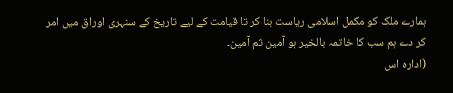ہمارے ملک کو مکمل اسلامی ریاست بنا کر تا قیامت کے لیے تاریخ کے سنہری اوراق میں امر کر دے ہم سب کا خاتمہ بالخیر ہو آمین ثم آمین۔
(ادارہ اس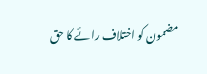مضمون کو اختلاف رائے کا حق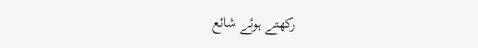رکھتے ہوئے شائع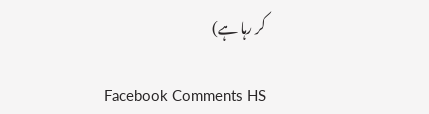کر رہا ہے)

Facebook Comments HS